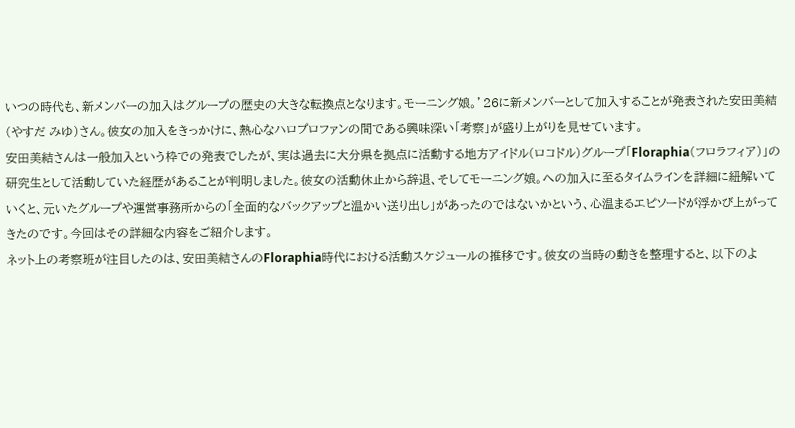いつの時代も、新メンバーの加入はグループの歴史の大きな転換点となります。モーニング娘。’26に新メンバーとして加入することが発表された安田美結(やすだ みゆ)さん。彼女の加入をきっかけに、熱心なハロプロファンの間である興味深い「考察」が盛り上がりを見せています。
安田美結さんは一般加入という枠での発表でしたが、実は過去に大分県を拠点に活動する地方アイドル(ロコドル)グループ「Floraphia(フロラフィア)」の研究生として活動していた経歴があることが判明しました。彼女の活動休止から辞退、そしてモーニング娘。への加入に至るタイムラインを詳細に紐解いていくと、元いたグループや運営事務所からの「全面的なバックアップと温かい送り出し」があったのではないかという、心温まるエピソードが浮かび上がってきたのです。今回はその詳細な内容をご紹介します。
ネット上の考察班が注目したのは、安田美結さんのFloraphia時代における活動スケジュールの推移です。彼女の当時の動きを整理すると、以下のよ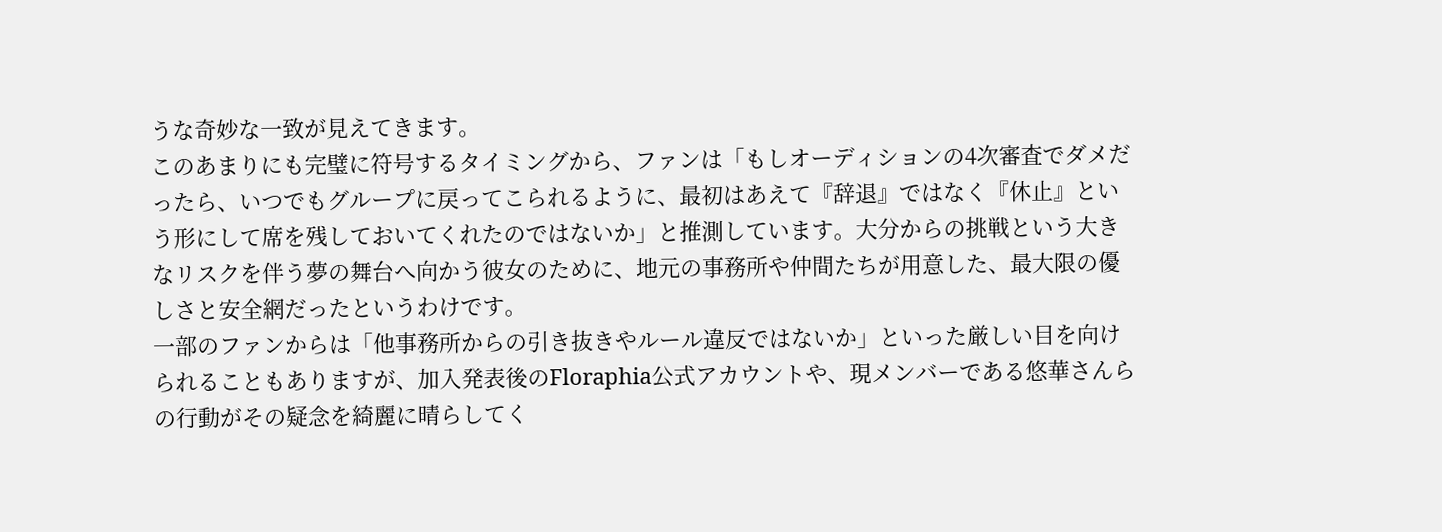うな奇妙な一致が見えてきます。
このあまりにも完璧に符号するタイミングから、ファンは「もしオーディションの4次審査でダメだったら、いつでもグループに戻ってこられるように、最初はあえて『辞退』ではなく『休止』という形にして席を残しておいてくれたのではないか」と推測しています。大分からの挑戦という大きなリスクを伴う夢の舞台へ向かう彼女のために、地元の事務所や仲間たちが用意した、最大限の優しさと安全網だったというわけです。
一部のファンからは「他事務所からの引き抜きやルール違反ではないか」といった厳しい目を向けられることもありますが、加入発表後のFloraphia公式アカウントや、現メンバーである悠華さんらの行動がその疑念を綺麗に晴らしてく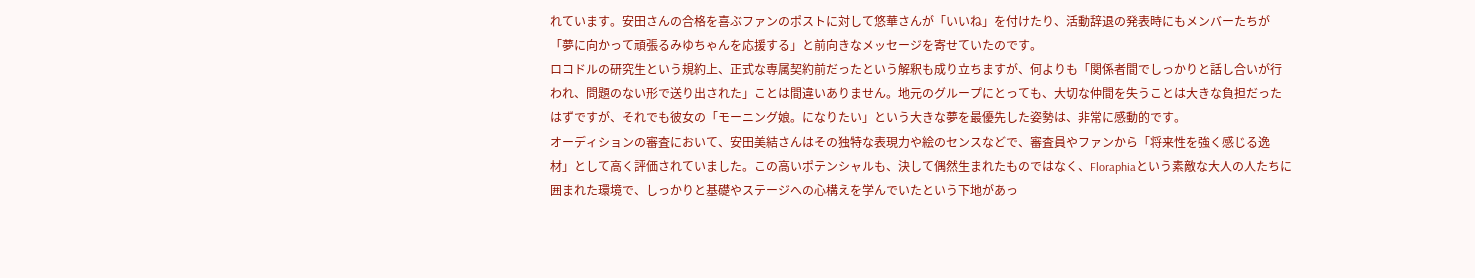れています。安田さんの合格を喜ぶファンのポストに対して悠華さんが「いいね」を付けたり、活動辞退の発表時にもメンバーたちが「夢に向かって頑張るみゆちゃんを応援する」と前向きなメッセージを寄せていたのです。
ロコドルの研究生という規約上、正式な専属契約前だったという解釈も成り立ちますが、何よりも「関係者間でしっかりと話し合いが行われ、問題のない形で送り出された」ことは間違いありません。地元のグループにとっても、大切な仲間を失うことは大きな負担だったはずですが、それでも彼女の「モーニング娘。になりたい」という大きな夢を最優先した姿勢は、非常に感動的です。
オーディションの審査において、安田美結さんはその独特な表現力や絵のセンスなどで、審査員やファンから「将来性を強く感じる逸材」として高く評価されていました。この高いポテンシャルも、決して偶然生まれたものではなく、Floraphiaという素敵な大人の人たちに囲まれた環境で、しっかりと基礎やステージへの心構えを学んでいたという下地があっ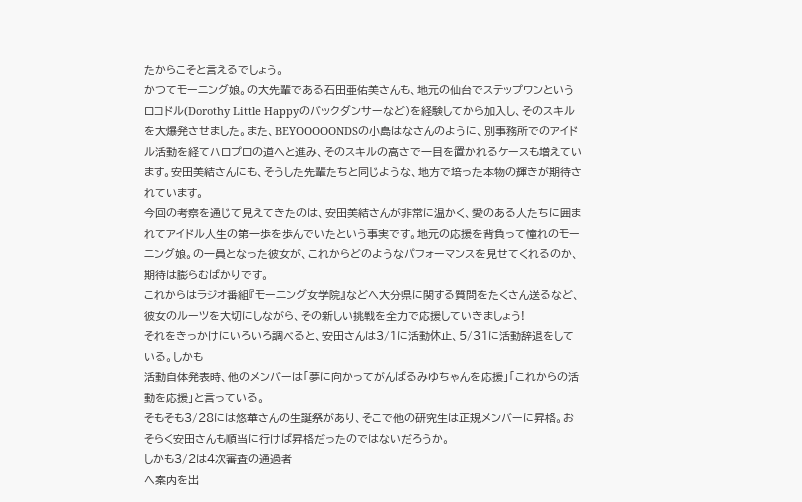たからこそと言えるでしょう。
かつてモーニング娘。の大先輩である石田亜佑美さんも、地元の仙台でステップワンというロコドル(Dorothy Little Happyのバックダンサーなど)を経験してから加入し、そのスキルを大爆発させました。また、BEYOOOOONDSの小島はなさんのように、別事務所でのアイドル活動を経てハロプロの道へと進み、そのスキルの高さで一目を置かれるケースも増えています。安田美結さんにも、そうした先輩たちと同じような、地方で培った本物の輝きが期待されています。
今回の考察を通じて見えてきたのは、安田美結さんが非常に温かく、愛のある人たちに囲まれてアイドル人生の第一歩を歩んでいたという事実です。地元の応援を背負って憧れのモーニング娘。の一員となった彼女が、これからどのようなパフォーマンスを見せてくれるのか、期待は膨らむばかりです。
これからはラジオ番組『モーニング女学院』などへ大分県に関する質問をたくさん送るなど、彼女のルーツを大切にしながら、その新しい挑戦を全力で応援していきましょう!
それをきっかけにいろいろ調べると、安田さんは3/1に活動休止、5/31に活動辞退をしている。しかも
活動自体発表時、他のメンバーは「夢に向かってがんばるみゆちゃんを応援」「これからの活動を応援」と言っている。
そもそも3/28には悠華さんの生誕祭があり、そこで他の研究生は正規メンバーに昇格。おそらく安田さんも順当に行けば昇格だったのではないだろうか。
しかも3/2は4次審査の通過者
へ案内を出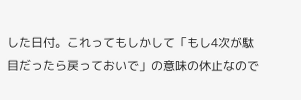した日付。これってもしかして「もし4次が駄目だったら戻っておいで」の意味の休止なので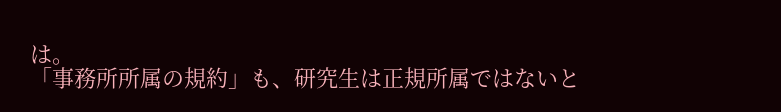は。
「事務所所属の規約」も、研究生は正規所属ではないと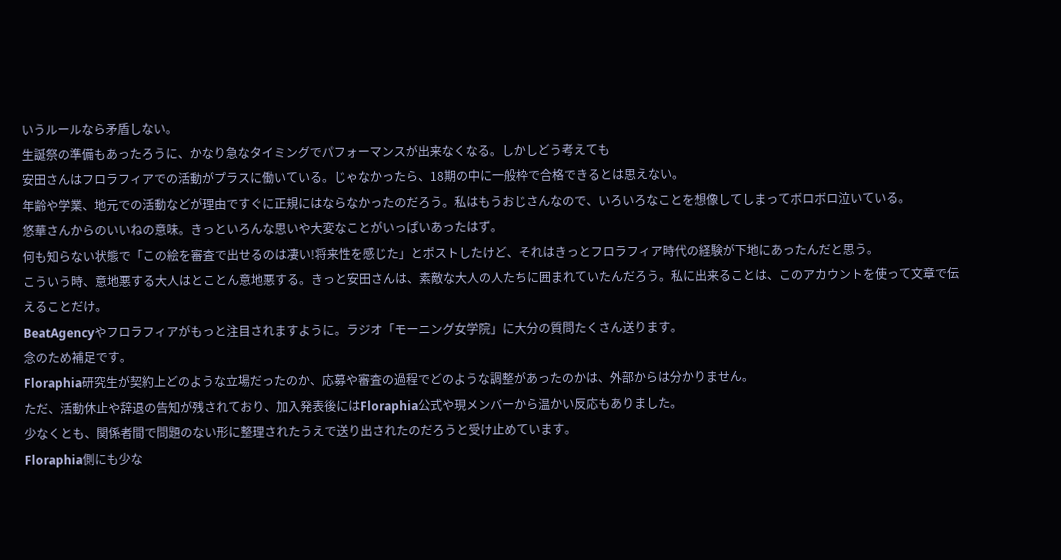いうルールなら矛盾しない。
生誕祭の準備もあったろうに、かなり急なタイミングでパフォーマンスが出来なくなる。しかしどう考えても
安田さんはフロラフィアでの活動がプラスに働いている。じゃなかったら、18期の中に一般枠で合格できるとは思えない。
年齢や学業、地元での活動などが理由ですぐに正規にはならなかったのだろう。私はもうおじさんなので、いろいろなことを想像してしまってボロボロ泣いている。
悠華さんからのいいねの意味。きっといろんな思いや大変なことがいっぱいあったはず。
何も知らない状態で「この絵を審査で出せるのは凄い!将来性を感じた」とポストしたけど、それはきっとフロラフィア時代の経験が下地にあったんだと思う。
こういう時、意地悪する大人はとことん意地悪する。きっと安田さんは、素敵な大人の人たちに囲まれていたんだろう。私に出来ることは、このアカウントを使って文章で伝えることだけ。
BeatAgencyやフロラフィアがもっと注目されますように。ラジオ「モーニング女学院」に大分の質問たくさん送ります。
念のため補足です。
Floraphia研究生が契約上どのような立場だったのか、応募や審査の過程でどのような調整があったのかは、外部からは分かりません。
ただ、活動休止や辞退の告知が残されており、加入発表後にはFloraphia公式や現メンバーから温かい反応もありました。
少なくとも、関係者間で問題のない形に整理されたうえで送り出されたのだろうと受け止めています。
Floraphia側にも少な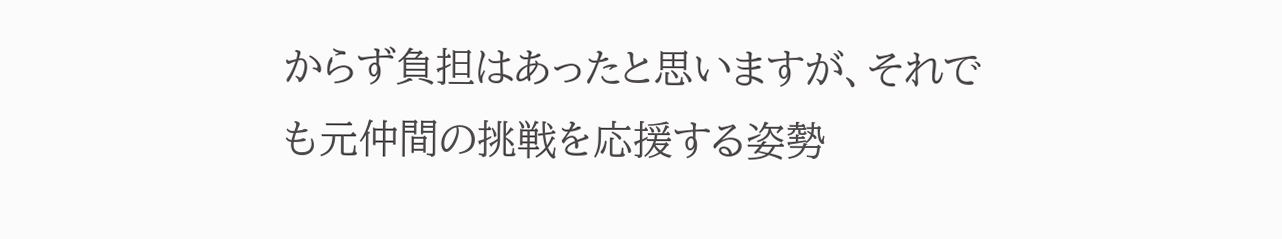からず負担はあったと思いますが、それでも元仲間の挑戦を応援する姿勢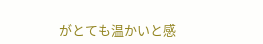がとても温かいと感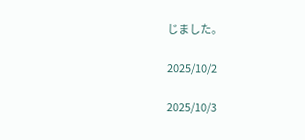じました。

2025/10/2

2025/10/3